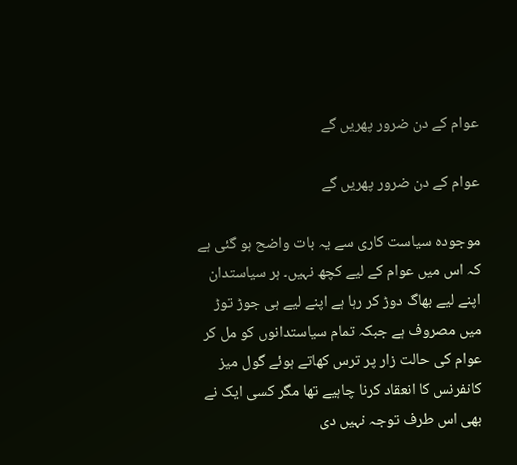عوام کے دن ضرور پھریں گے

عوام کے دن ضرور پھریں گے

موجودہ سیاست کاری سے یہ بات واضح ہو گئی ہے کہ اس میں عوام کے لیے کچھ نہیں۔ ہر سیاستدان اپنے لیے بھاگ دوڑ کر رہا ہے اپنے لیے ہی جوڑ توڑ میں مصروف ہے جبکہ تمام سیاستدانوں کو مل کر عوام کی حالت زار پر ترس کھاتے ہوئے گول میز کانفرنس کا انعقاد کرنا چاہیے تھا مگر کسی ایک نے بھی اس طرف توجہ نہیں دی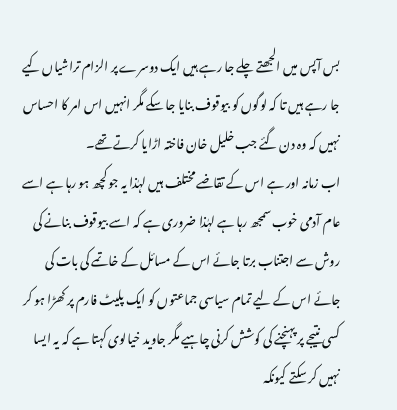بس آپس میں الجھتے چلے جا رہے ہیں ایک دوسرے پر الزام تراشیاں کیے جا رہے ہیں تا کہ لوگوں کو بیوقوف بنایا جا سکے مگر انہیں اس امر کا احساس نہیں کہ وہ دن گئے جب خلیل خان فاختہ اڑایا کرتے تھے۔
اب زمانہ اور ہے اس کے تقاضے مختلف ہیں لہٰذا یہ جو کچھ ہو رہا ہے اسے عام آدمی خوب سمجھ رہا ہے لہٰذا ضروری ہے کہ اسے بیوقوف بنانے کی روش سے اجتناب برتا جائے اس کے مسائل کے خاتمے کی بات کی جائے اس کے لیے تمام سیاسی جماعتوں کو ایک پلیٹ فارم پر کھڑا ہو کر کسی نتیجے پر پہنچنے کی کوشش کرنی چاہیے مگر جاوید خیالوی کہتا ہے کہ یہ ایسا نہیں کر سکتے کیونکہ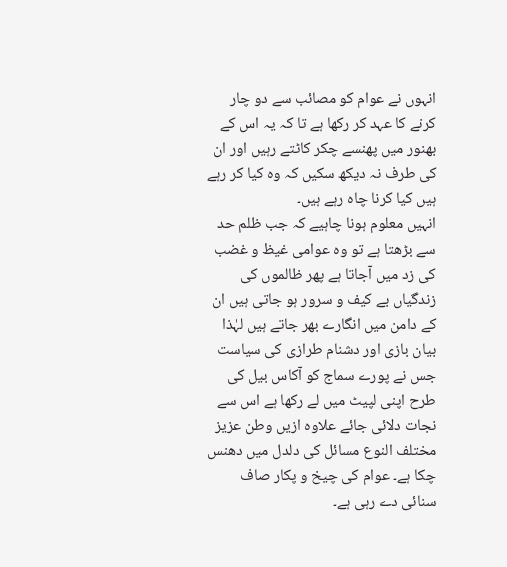انہوں نے عوام کو مصائب سے دو چار کرنے کا عہد کر رکھا ہے تا کہ یہ اس کے بھنور میں پھنسے چکر کاٹتے رہیں اور ان کی طرف نہ دیکھ سکیں کہ وہ کیا کر رہے ہیں کیا کرنا چاہ رہے ہیں۔
انہیں معلوم ہونا چاہیے کہ جب ظلم حد سے بڑھتا ہے تو وہ عوامی غیظ و غضب کی زد میں آجاتا ہے پھر ظالموں کی زندگیاں بے کیف و سرور ہو جاتی ہیں ان کے دامن میں انگارے بھر جاتے ہیں لہٰذا بیان بازی اور دشنام طرازی کی سیاست جس نے پورے سماج کو آکاس بیل کی طرح اپنی لپیٹ میں لے رکھا ہے اس سے نجات دلائی جائے علاوہ ازیں وطن عزیز مختلف النوع مسائل کی دلدل میں دھنس چکا ہے۔ عوام کی چیخ و پکار صاف سنائی دے رہی ہے۔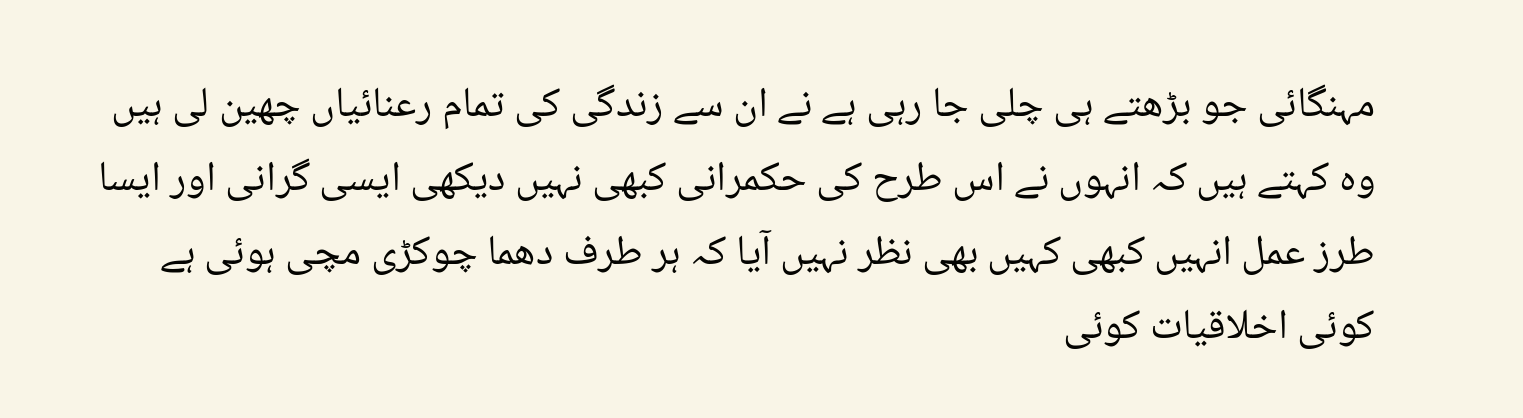مہنگائی جو بڑھتے ہی چلی جا رہی ہے نے ان سے زندگی کی تمام رعنائیاں چھین لی ہیں وہ کہتے ہیں کہ انہوں نے اس طرح کی حکمرانی کبھی نہیں دیکھی ایسی گرانی اور ایسا طرز عمل انہیں کبھی کہیں بھی نظر نہیں آیا کہ ہر طرف دھما چوکڑی مچی ہوئی ہے کوئی اخلاقیات کوئی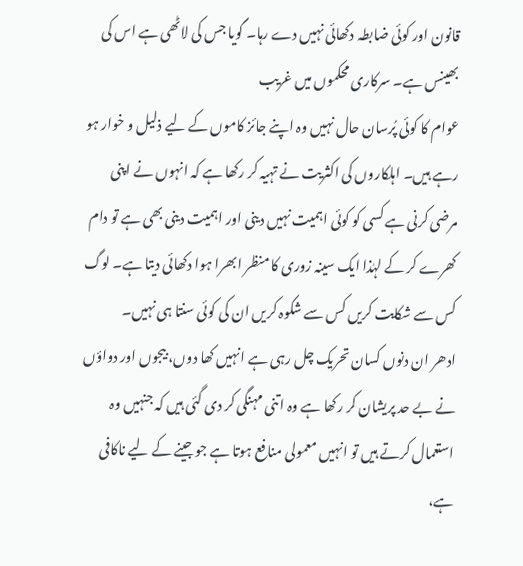قانون اور کوئی ضابطہ دکھائی نہیں دے رہا۔ گویا جس کی لاٹھی ہے اس کی بھینس ہے۔ سرکاری محکموں میں غریب
عوام کا کوئی پُرسان حال نہیں وہ اپنے جائز کاموں کے لیے ذلیل و خوار ہو رہے ہیں۔ اہلکاروں کی اکثریت نے تہیہ کر رکھا ہے کہ انہوں نے اپنی مرضی کرنی ہے کسی کو کوئی اہمیت نہیں دینی اور اہمیت دینی بھی ہے تو دام کھرے کر کے لہٰذا ایک سینہ زوری کا منظر ابھرا ہوا دکھائی دیتا ہے۔ لوگ کس سے شکایت کریں کس سے شکوہ کریں ان کی کوئی سنتا ہی نہیں۔
ادھر ان دنوں کسان تحریک چل رہی ہے انہیں کھا دوں، بیجوں اور دواؤں نے بے حد پریشان کر رکھا ہے وہ اتنی مہنگی کر دی گئی ہیں کہ جنہیں وہ استعمال کرتے ہیں تو انہیں معمولی منافع ہوتا ہے جو جینے کے لیے ناکافی ہے،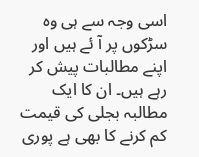اسی وجہ سے ہی وہ سڑکوں پر آ ئے ہیں اور اپنے مطالبات پیش کر رہے ہیں۔ ان کا ایک مطالبہ بجلی کی قیمت کم کرنے کا بھی ہے پوری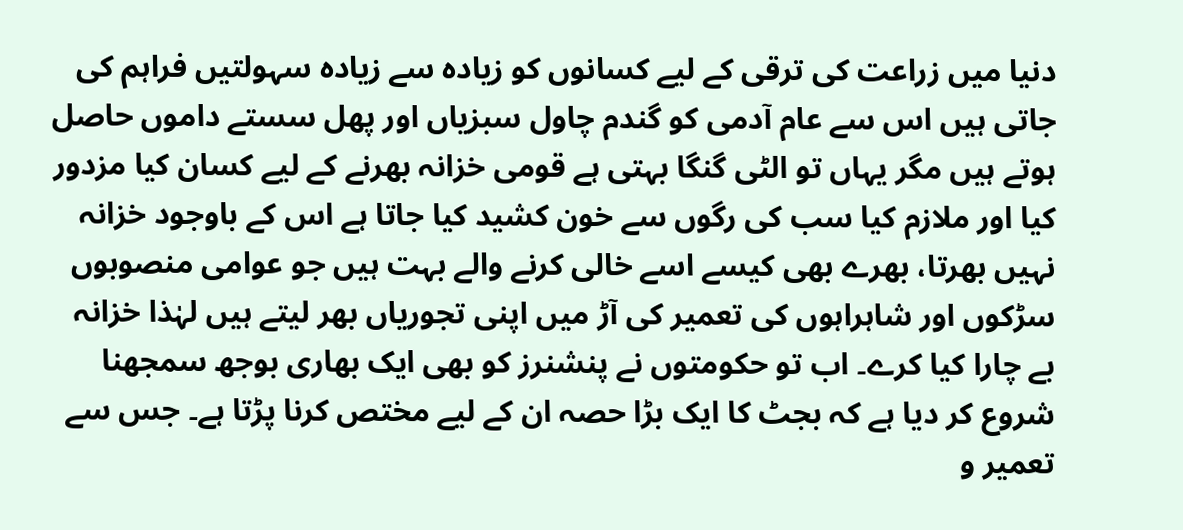دنیا میں زراعت کی ترقی کے لیے کسانوں کو زیادہ سے زیادہ سہولتیں فراہم کی جاتی ہیں اس سے عام آدمی کو گندم چاول سبزیاں اور پھل سستے داموں حاصل ہوتے ہیں مگر یہاں تو الٹی گنگا بہتی ہے قومی خزانہ بھرنے کے لیے کسان کیا مزدور کیا اور ملازم کیا سب کی رگوں سے خون کشید کیا جاتا ہے اس کے باوجود خزانہ نہیں بھرتا، بھرے بھی کیسے اسے خالی کرنے والے بہت ہیں جو عوامی منصوبوں سڑکوں اور شاہراہوں کی تعمیر کی آڑ میں اپنی تجوریاں بھر لیتے ہیں لہٰذا خزانہ بے چارا کیا کرے۔ اب تو حکومتوں نے پنشنرز کو بھی ایک بھاری بوجھ سمجھنا شروع کر دیا ہے کہ بجٹ کا ایک بڑا حصہ ان کے لیے مختص کرنا پڑتا ہے۔ جس سے تعمیر و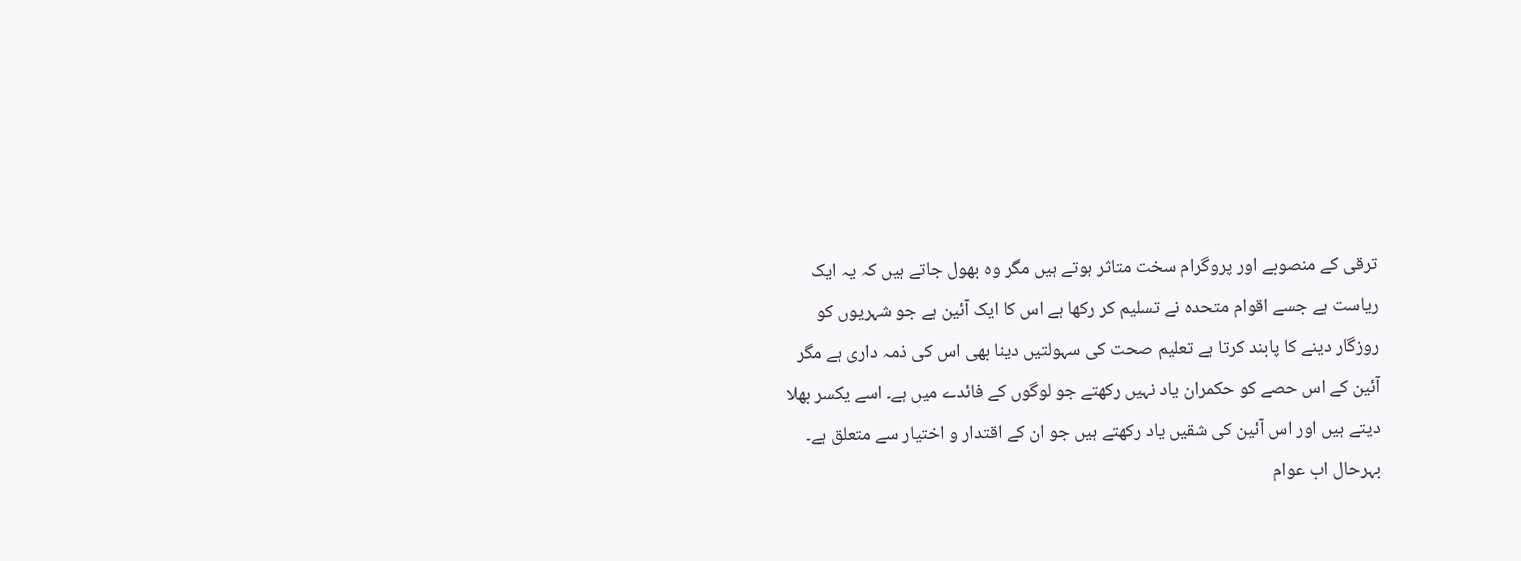ترقی کے منصوبے اور پروگرام سخت متاثر ہوتے ہیں مگر وہ بھول جاتے ہیں کہ یہ ایک ریاست ہے جسے اقوام متحدہ نے تسلیم کر رکھا ہے اس کا ایک آئین ہے جو شہریوں کو روزگار دینے کا پابند کرتا ہے تعلیم صحت کی سہولتیں دینا بھی اس کی ذمہ داری ہے مگر آئین کے اس حصے کو حکمران یاد نہیں رکھتے جو لوگوں کے فائدے میں ہے۔ اسے یکسر بھلا دیتے ہیں اور اس آئین کی شقیں یاد رکھتے ہیں جو ان کے اقتدار و اختیار سے متعلق ہے۔
بہرحال اب عوام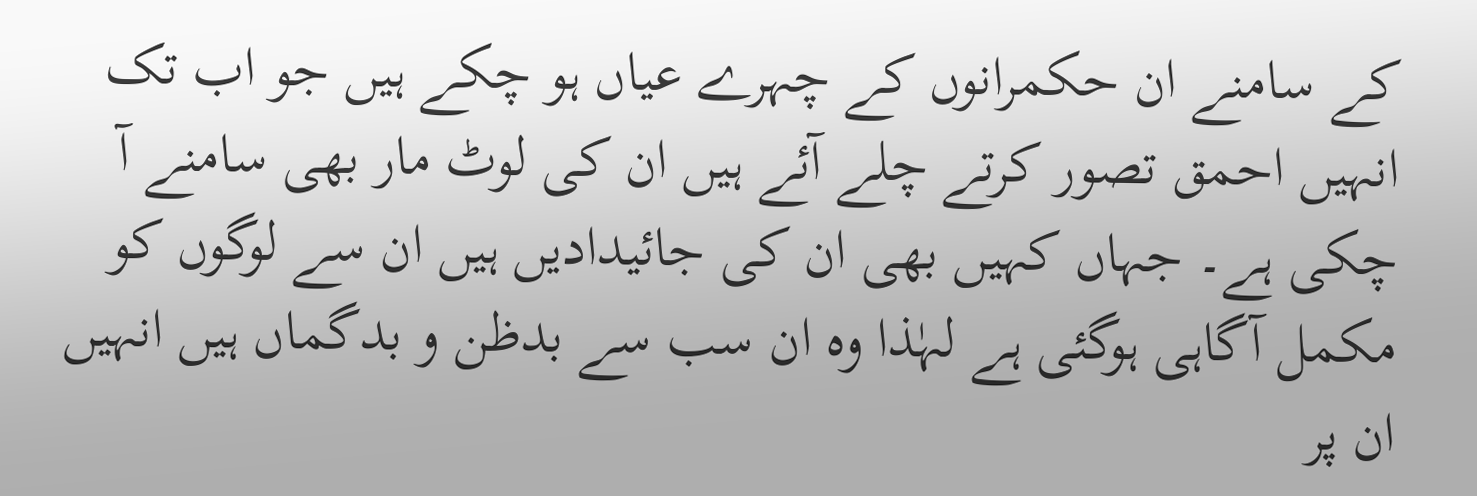کے سامنے ان حکمرانوں کے چہرے عیاں ہو چکے ہیں جو اب تک انہیں احمق تصور کرتے چلے آئے ہیں ان کی لوٹ مار بھی سامنے آ چکی ہے۔ جہاں کہیں بھی ان کی جائیدادیں ہیں ان سے لوگوں کو مکمل آگاہی ہوگئی ہے لہٰذا وہ ان سب سے بدظن و بدگماں ہیں انہیں ان پر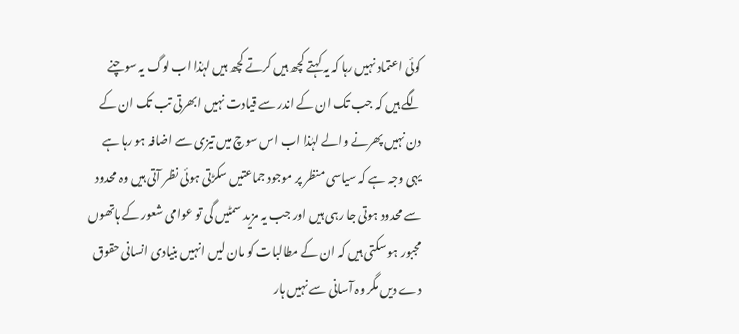کوئی اعتماد نہیں رہا کہ یہ کہتے کچھ ہیں کرتے کچھ ہیں لہٰذا اب لوگ یہ سوچنے لگے ہیں کہ جب تک ان کے اندر سے قیادت نہیں ابھرتی تب تک ان کے دن نہیں پھرنے والے لہٰذا اب اس سوچ میں تیزی سے اضافہ ہو رہا ہے یہی وجہ ہے کہ سیاسی منظر پر موجود جماعتیں سکڑتی ہوئی نظر آتی ہیں وہ محدود سے محدود ہوتی جا رہی ہیں اور جب یہ مزید سمٹیں گی تو عوامی شعور کے ہاتھوں مجبور ہو سکتی ہیں کہ ان کے مطالبات کو مان لیں انہیں بنیادی انسانی حقوق دے دیں مگر وہ آسانی سے نہیں ہار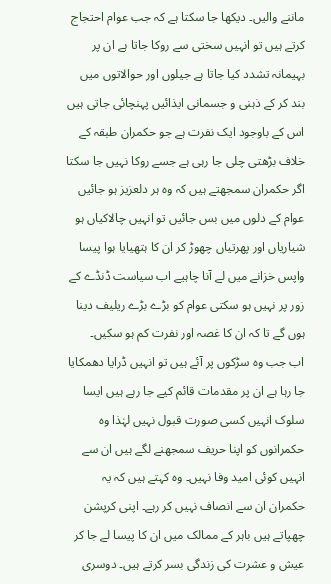ماننے والیں۔ دیکھا جا سکتا ہے کہ جب عوام احتجاج کرتے ہیں تو انہیں سختی سے روکا جاتا ہے ان پر بہیمانہ تشدد کیا جاتا ہے جیلوں اور حوالاتوں میں بند کر کے ذہنی و جسمانی ایذائیں پہنچائی جاتی ہیں اس کے باوجود ایک نفرت ہے جو حکمران طبقہ کے خلاف بڑھتی چلی جا رہی ہے جسے روکا نہیں جا سکتا اگر حکمران سمجھتے ہیں کہ وہ ہر دلعزیز ہو جائیں عوام کے دلوں میں بس جائیں تو انہیں چالاکیاں ہو شیاریاں اور پھرتیاں چھوڑ کر ان کا ہتھیایا ہوا پیسا واپس خزانے میں لے آنا چاہیے اب سیاست ڈنڈے کے زور پر نہیں ہو سکتی عوام کو بڑے بڑے ریلیف دینا ہوں گے تا کہ ان کا غصہ اور نفرت کم ہو سکیں۔
اب جب وہ سڑکوں پر آئے ہیں تو انہیں ڈرایا دھمکایا جا رہا ہے ان پر مقدمات قائم کیے جا رہے ہیں ایسا سلوک انہیں کسی صورت قبول نہیں لہٰذا وہ حکمرانوں کو اپنا حریف سمجھنے لگے ہیں ان سے انہیں کوئی امید وفا نہیں۔ وہ کہتے ہیں کہ یہ حکمران ان سے انصاف نہیں کر رہے۔ اپنی کرپشن چھپاتے ہیں باہر کے ممالک میں ان کا پیسا لے جا کر عیش و عشرت کی زندگی بسر کرتے ہیں۔ دوسری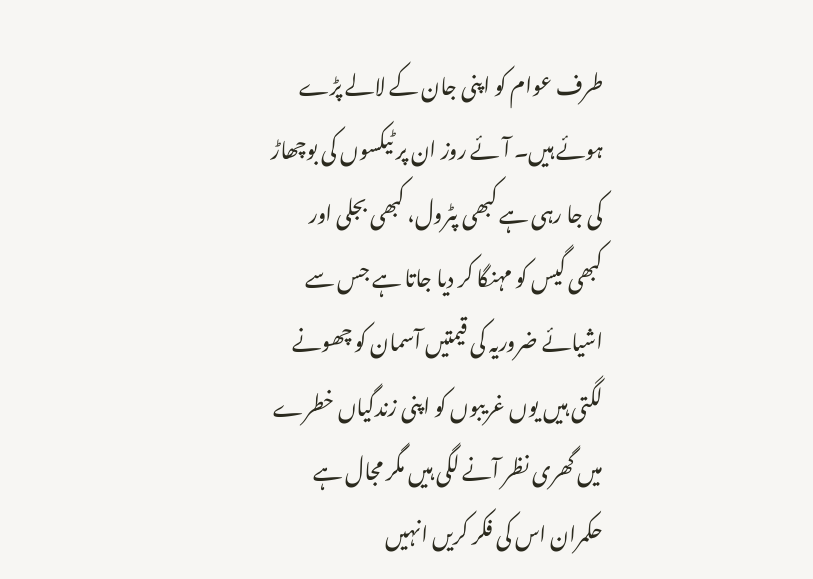طرف عوام کو اپنی جان کے لالے پڑے ہوئے ہیں۔ آئے روز ان پر ٹیکسوں کی بوچھاڑ کی جا رہی ہے کبھی پٹرول، کبھی بجلی اور کبھی گیس کو مہنگا کر دیا جاتا ہے جس سے اشیائے ضروریہ کی قیمتیں آسمان کو چھونے لگتی ہیں یوں غریبوں کو اپنی زندگیاں خطرے میں گھری نظر آنے لگی ہیں مگر مجال ہے حکمران اس کی فکر کریں انہیں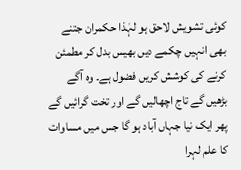کوئی تشویش لاحق ہو لہٰذا حکمران جتنے بھی انہیں چکمے دیں بھیس بدل کر مطمئن کرنے کی کوشش کریں فضول ہے۔ وہ آگے بڑھیں گے تاج اچھالیں گے اور تخت گرائیں گے پھر ایک نیا جہاں آباد ہو گا جس میں مساوات کا علم لہرا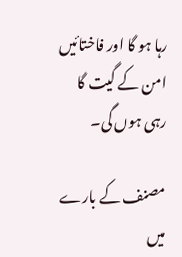رہا ہو گا اور فاختائیں امن کے گیت گا رہی ہوں گی۔

مصنف کے بارے میں